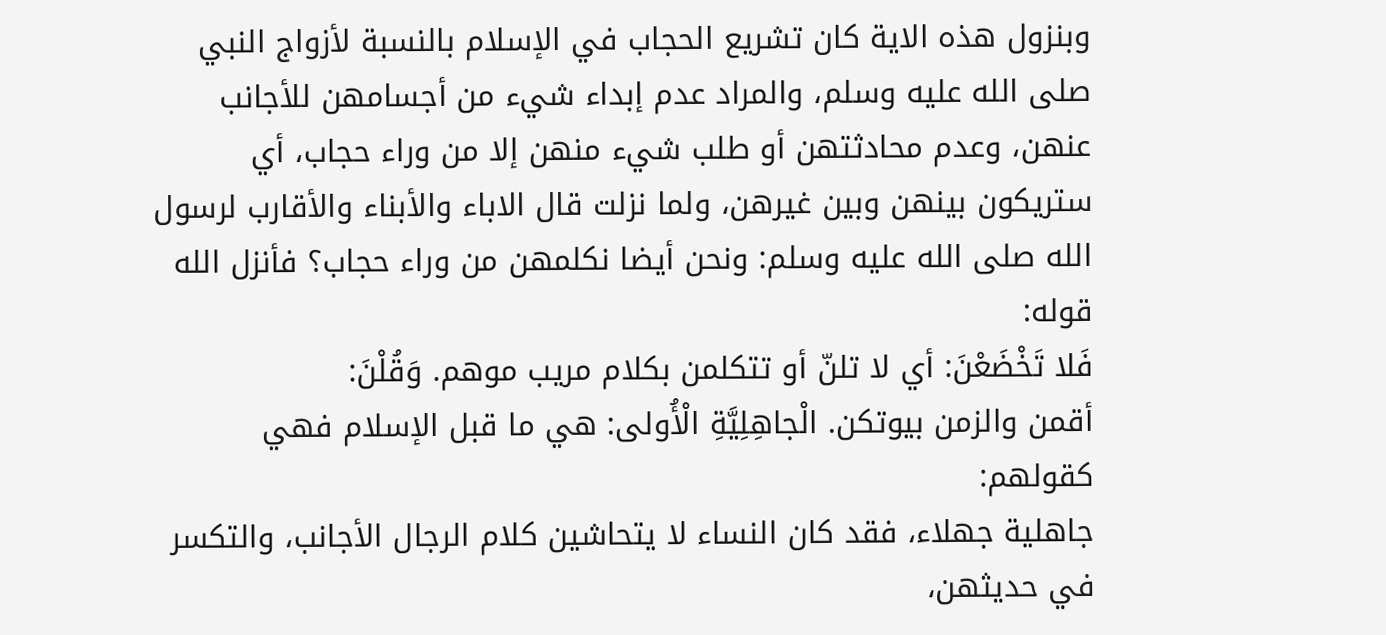وبنزول هذه الاية كان تشريع الحجاب في الإسلام بالنسبة لأزواج النبي صلى الله عليه وسلم، والمراد عدم إبداء شيء من أجسامهن للأجانب عنهن، وعدم محادثتهن أو طلب شيء منهن إلا من وراء حجاب، أي ستريكون بينهن وبين غيرهن، ولما نزلت قال الاباء والأبناء والأقارب لرسول الله صلى الله عليه وسلم: ونحن أيضا نكلمهن من وراء حجاب؟ فأنزل الله قوله:
فَلا تَخْضَعْنَ: أي لا تلنّ أو تتكلمن بكلام مريب موهم. وَقُلْنَ:
أقمن والزمن بيوتكن. الْجاهِلِيَّةِ الْأُولى: هي ما قبل الإسلام فهي كقولهم:
جاهلية جهلاء، فقد كان النساء لا يتحاشين كلام الرجال الأجانب، والتكسر في حديثهن،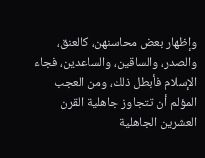وإظهار بعض محاسنهن، كالعنق، والصدر، والساقين، والساعدين، فجاء الإسلام فأبطل ذلك، ومن العجب المؤلم أن تتجاوز جاهلية القرن العشرين الجاهلية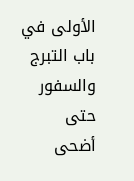الأولى في باب التبرج والسفور حتى أضحى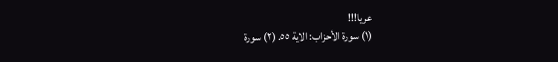عريا!!!
(١) سورة الأحزاب: الاية ٥٥. (٢) سورة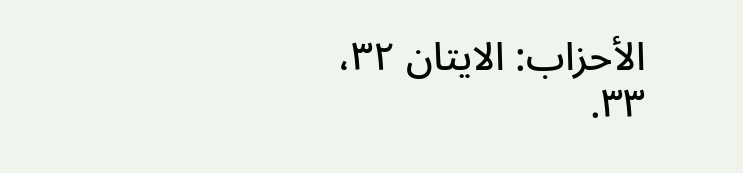الأحزاب: الايتان ٣٢، ٣٣.